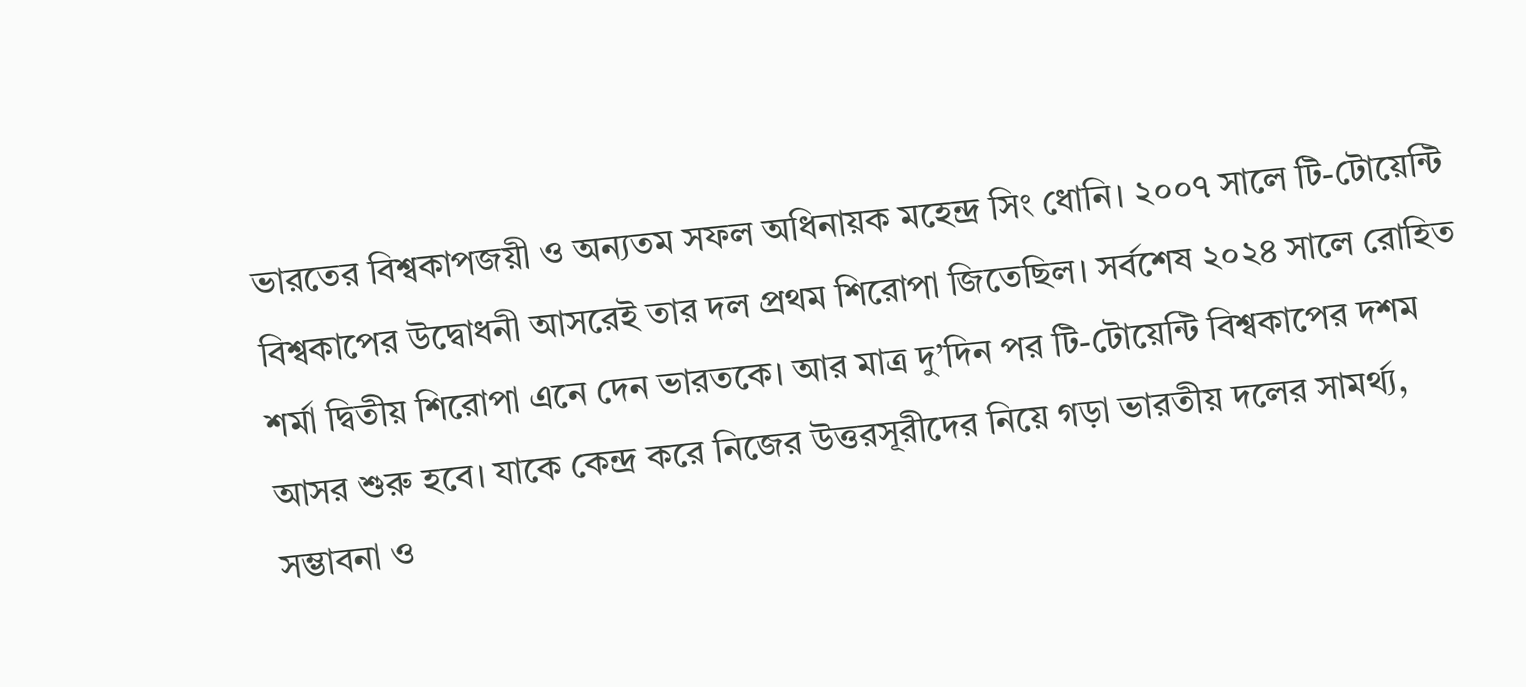ভারতের বিশ্বকাপজয়ী ও অন্যতম সফল অধিনায়ক মহেন্দ্র সিং ধোনি। ২০০৭ সালে টি-টোয়েন্টি বিশ্বকাপের উদ্বোধনী আসরেই তার দল প্রথম শিরোপা জিতেছিল। সর্বশেষ ২০২৪ সালে রোহিত শর্মা দ্বিতীয় শিরোপা এনে দেন ভারতকে। আর মাত্র দু’দিন পর টি-টোয়েন্টি বিশ্বকাপের দশম আসর শুরু হবে। যাকে কেন্দ্র করে নিজের উত্তরসূরীদের নিয়ে গড়া ভারতীয় দলের সামর্থ্য, সম্ভাবনা ও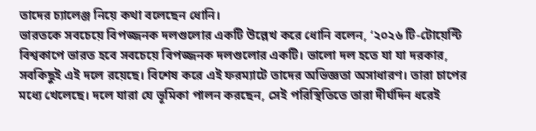তাদের চ্যালেঞ্জ নিয়ে কথা বলেছেন ধোনি।
ভারতকে সবচেয়ে বিপজ্জনক দলগুলোর একটি উল্লেখ করে ধোনি বলেন, ‘২০২৬ টি-টোয়েন্টি বিশ্বকাপে ভারত হবে সবচেয়ে বিপজ্জনক দলগুলোর একটি। ভালো দল হতে যা যা দরকার, সবকিছুই এই দলে রয়েছে। বিশেষ করে এই ফরম্যাটে তাদের অভিজ্ঞতা অসাধারণ। তারা চাপের মধ্যে খেলেছে। দলে যারা যে ভূমিকা পালন করছেন, সেই পরিস্থিতিতে তারা দীর্ঘদিন ধরেই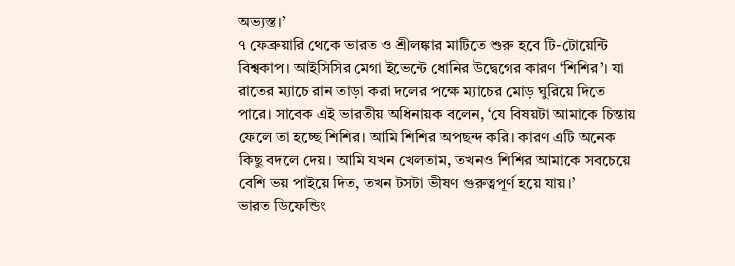অভ্যস্ত।’
৭ ফেব্রুয়ারি থেকে ভারত ও শ্রীলঙ্কার মাটিতে শুরু হবে টি-টোয়েন্টি বিশ্বকাপ। আইসিসির মেগা ইভেন্টে ধোনির উদ্বেগের কারণ ‘শিশির’। যা রাতের ম্যাচে রান তাড়া করা দলের পক্ষে ম্যাচের মোড় ঘুরিয়ে দিতে পারে। সাবেক এই ভারতীয় অধিনায়ক বলেন, ‘যে বিষয়টা আমাকে চিন্তায় ফেলে তা হচ্ছে শিশির। আমি শিশির অপছন্দ করি। কারণ এটি অনেক কিছু বদলে দেয়। আমি যখন খেলতাম, তখনও শিশির আমাকে সবচেয়ে বেশি ভয় পাইয়ে দিত, তখন টসটা ভীষণ গুরুত্বপূর্ণ হয়ে যায়।’
ভারত ডিফেন্ডিং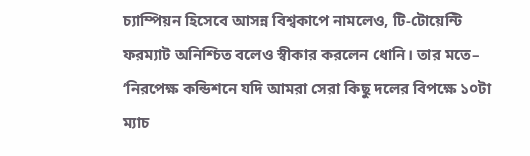চ্যাম্পিয়ন হিসেবে আসন্ন বিশ্বকাপে নামলেও, টি-টোয়েন্টি ফরম্যাট অনিশ্চিত বলেও স্বীকার করলেন ধোনি। তার মতে– ‘নিরপেক্ষ কন্ডিশনে যদি আমরা সেরা কিছু দলের বিপক্ষে ১০টা ম্যাচ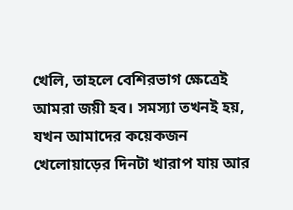খেলি, তাহলে বেশিরভাগ ক্ষেত্রেই আমরা জয়ী হব। সমস্যা তখনই হয়, যখন আমাদের কয়েকজন খেলোয়াড়ের দিনটা খারাপ যায় আর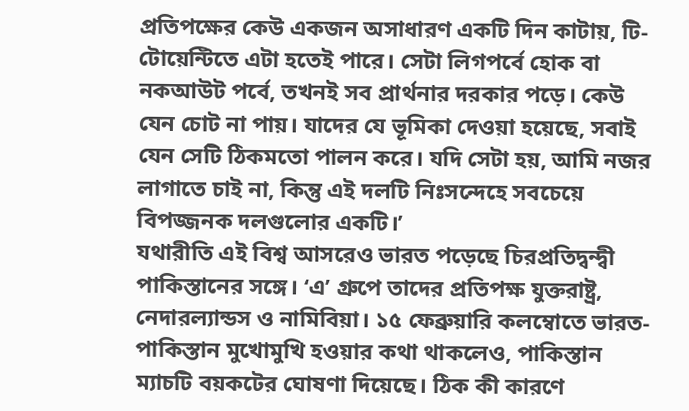প্রতিপক্ষের কেউ একজন অসাধারণ একটি দিন কাটায়, টি-টোয়েন্টিতে এটা হতেই পারে। সেটা লিগপর্বে হোক বা নকআউট পর্বে, তখনই সব প্রার্থনার দরকার পড়ে। কেউ যেন চোট না পায়। যাদের যে ভূমিকা দেওয়া হয়েছে, সবাই যেন সেটি ঠিকমতো পালন করে। যদি সেটা হয়, আমি নজর লাগাতে চাই না, কিন্তু এই দলটি নিঃসন্দেহে সবচেয়ে বিপজ্জনক দলগুলোর একটি।’
যথারীতি এই বিশ্ব আসরেও ভারত পড়েছে চিরপ্রতিদ্বন্দ্বী পাকিস্তানের সঙ্গে। ‘এ’ গ্রুপে তাদের প্রতিপক্ষ যুক্তরাষ্ট্র, নেদারল্যান্ডস ও নামিবিয়া। ১৫ ফেব্রুয়ারি কলম্বোতে ভারত-পাকিস্তান মুখোমুখি হওয়ার কথা থাকলেও, পাকিস্তান ম্যাচটি বয়কটের ঘোষণা দিয়েছে। ঠিক কী কারণে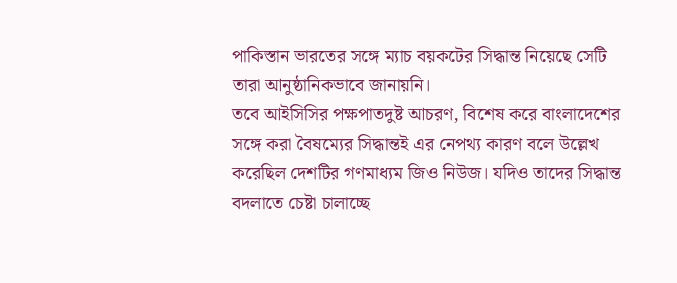পাকিস্তান ভারতের সঙ্গে ম্যাচ বয়কটের সিদ্ধান্ত নিয়েছে সেটি তারা আনুষ্ঠানিকভাবে জানায়নি।
তবে আইসিসির পক্ষপাতদুষ্ট আচরণ, বিশেষ করে বাংলাদেশের সঙ্গে করা বৈষম্যের সিদ্ধান্তই এর নেপথ্য কারণ বলে উল্লেখ করেছিল দেশটির গণমাধ্যম জিও নিউজ। যদিও তাদের সিদ্ধান্ত বদলাতে চেষ্টা চালাচ্ছে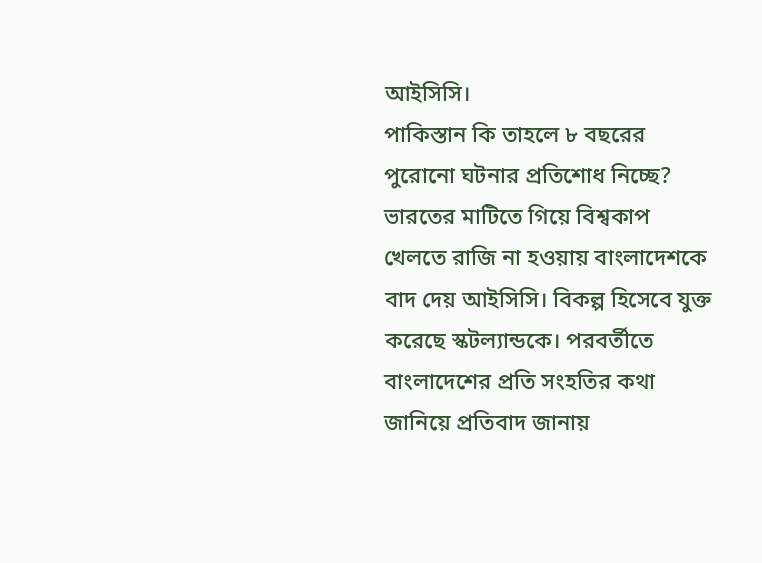আইসিসি।
পাকিস্তান কি তাহলে ৮ বছরের পুরোনো ঘটনার প্রতিশোধ নিচ্ছে?
ভারতের মাটিতে গিয়ে বিশ্বকাপ খেলতে রাজি না হওয়ায় বাংলাদেশকে বাদ দেয় আইসিসি। বিকল্প হিসেবে যুক্ত করেছে স্কটল্যান্ডকে। পরবর্তীতে বাংলাদেশের প্রতি সংহতির কথা জানিয়ে প্রতিবাদ জানায়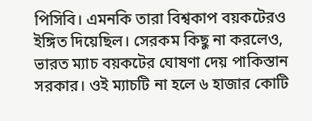পিসিবি। এমনকি তারা বিশ্বকাপ বয়কটেরও ইঙ্গিত দিয়েছিল। সেরকম কিছু না করলেও, ভারত ম্যাচ বয়কটের ঘোষণা দেয় পাকিস্তান সরকার। ওই ম্যাচটি না হলে ৬ হাজার কোটি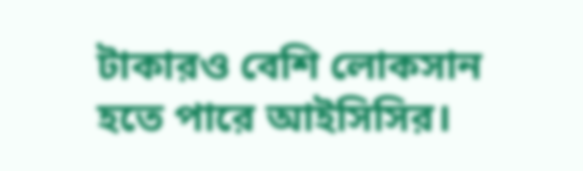টাকারও বেশি লোকসান হতে পারে আইসিসির।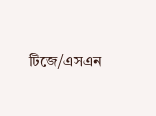টিজে/এসএন